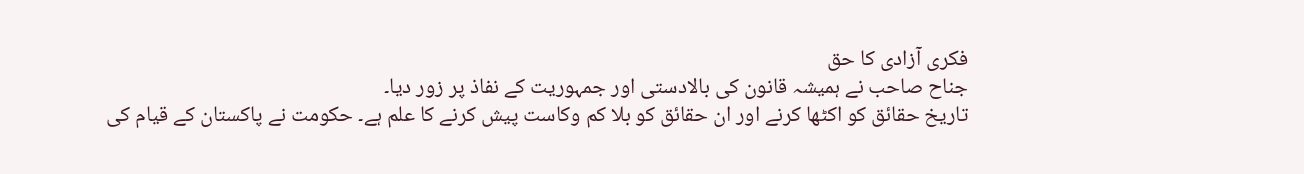فکری آزادی کا حق
جناح صاحب نے ہمیشہ قانون کی بالادستی اور جمہوریت کے نفاذ پر زور دیا۔
تاریخ حقائق کو اکٹھا کرنے اور ان حقائق کو بلا کم وکاست پیش کرنے کا علم ہے۔ حکومت نے پاکستان کے قیام کی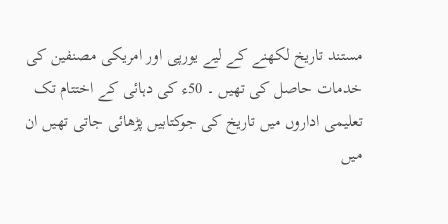مستند تاریخ لکھنے کے لیے یورپی اور امریکی مصنفین کی خدمات حاصل کی تھیں ۔ 50ء کی دہائی کے اختتام تک تعلیمی اداروں میں تاریخ کی جوکتابیں پڑھائی جاتی تھیں ان میں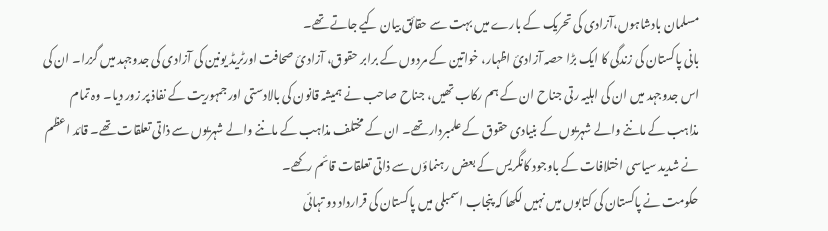مسلمان بادشاہوں،آزادی کی تحریک کے بارے میں بہت سے حقائق بیان کیے جاتے تھے۔
بانی پاکستان کی زندگی کا ایک بڑا حصہ آزادئ اظہار، خواتین کے مردوں کے برابر حقوق، آزادئ صحافت اورٹریڈ یونین کی آزادی کی جدوجہد میں گزرا۔ ان کی اس جدوجہد میں ان کی اہلیہ رتی جناح ان کے ہم رکاب تھیں، جناح صاحب نے ہمیشہ قانون کی بالادستی اور جمہوریت کے نفاذ پر زور دیا۔ وہ تمام مذاہب کے ماننے والے شہریوں کے بنیادی حقوق کے علمبردار تھے۔ ان کے مختلف مذاہب کے ماننے والے شہریوں سے ذاتی تعلقات تھے۔ قائد اعظم نے شدید سیاسی اختلافات کے باوجود کانگریس کے بعض رہنماؤں سے ذاتی تعلقات قائم رکھے۔
حکومت نے پاکستان کی کتابوں میں نہیں لکھا کہ پنجاب اسمبلی میں پاکستان کی قرارداد دو تہائی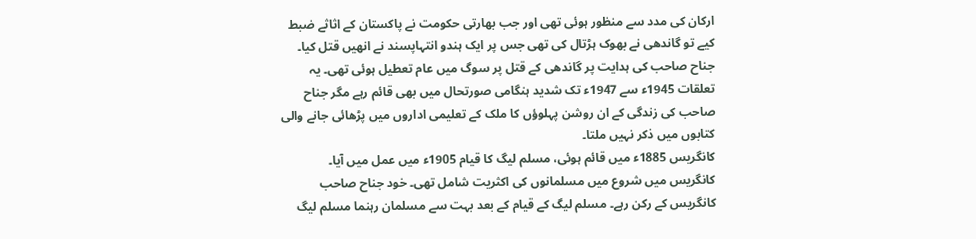ارکان کی مدد سے منظور ہوئی تھی اور جب بھارتی حکومت نے پاکستان کے اثاثے ضبط کیے تو گاندھی نے بھوک ہڑتال کی تھی جس پر ایک ہندو انتہاپسند نے انھیں قتل کیا۔ جناح صاحب کی ہدایت پر گاندھی کے قتل پر سوگ میں عام تعطیل ہوئی تھی۔ یہ تعلقات 1945ء سے 1947ء تک شدید ہنگامی صورتحال میں بھی قائم رہے مگر جناح صاحب کی زندگی کے ان روشن پہلوؤں کا ملک کے تعلیمی اداروں میں پڑھائی جانے والی کتابوں میں ذکر نہیں ملتا۔
کانگریس 1885ء میں قائم ہوئی، مسلم لیگ کا قیام 1905ء میں عمل میں آیا۔ کانگریس میں شروع میں مسلمانوں کی اکثریت شامل تھی۔ خود جناح صاحب کانگریس کے رکن رہے۔ مسلم لیگ کے قیام کے بعد بہت سے مسلمان رہنما مسلم لیگ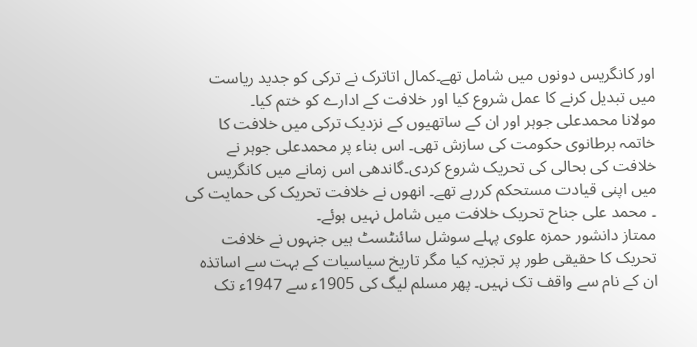اور کانگریس دونوں میں شامل تھے۔کمال اتاترک نے ترکی کو جدید ریاست میں تبدیل کرنے کا عمل شروع کیا اور خلافت کے ادارے کو ختم کیا۔
مولانا محمدعلی جوہر اور ان کے ساتھیوں کے نزدیک ترکی میں خلافت کا خاتمہ برطانوی حکومت کی سازش تھی۔ اس بناء پر محمدعلی جوہر نے خلافت کی بحالی کی تحریک شروع کردی۔گاندھی اس زمانے میں کانگریس میں اپنی قیادت مستحکم کررہے تھے۔ انھوں نے خلافت تحریک کی حمایت کی ۔ محمد علی جناح تحریک خلافت میں شامل نہیں ہوئے۔
ممتاز دانشور حمزہ علوی پہلے سوشل سائنٹسٹ ہیں جنہوں نے خلافت تحریک کا حقیقی طور پر تجزیہ کیا مگر تاریخ سیاسیات کے بہت سے اساتذہ ان کے نام سے واقف تک نہیں۔ پھر مسلم لیگ کی 1905ء سے 1947ء تک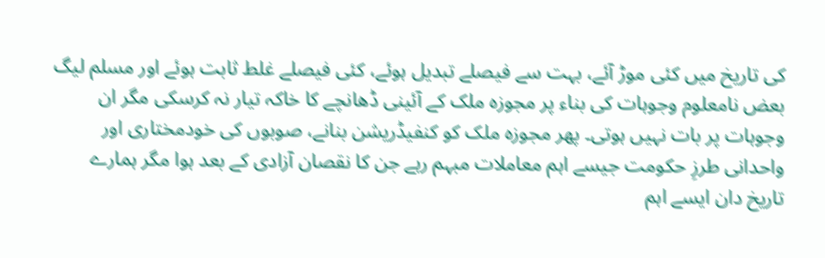کی تاریخ میں کئی موڑ آئے، بہت سے فیصلے تبدیل ہوئے، کئی فیصلے غلط ثابت ہوئے اور مسلم لیگ بعض نامعلوم وجوہات کی بناء پر مجوزہ ملک کے آئینی ڈھانچے کا خاکہ تیار نہ کرسکی مگر ان وجوہات پر بات نہیں ہوتی۔ پھر مجوزہ ملک کو کنفیڈریشن بنانے، صوبوں کی خودمختاری اور واحدانی طرزِ حکومت جیسے اہم معاملات مبہم رہے جن کا نقصان آزادی کے بعد ہوا مگر ہمارے تاریخ دان ایسے اہم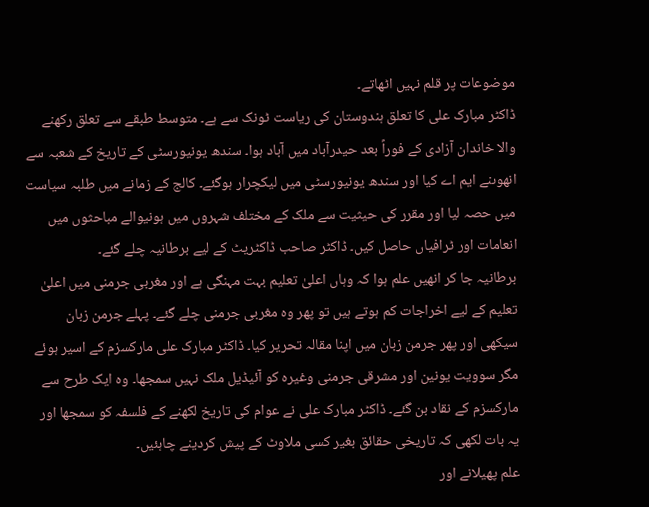موضوعات پر قلم نہیں اٹھاتے۔
ڈاکٹر مبارک علی کا تعلق ہندوستان کی ریاست ٹونک سے ہے۔ متوسط طبقے سے تعلق رکھنے والا خاندان آزادی کے فوراً بعد حیدرآباد میں آباد ہوا۔ سندھ یونیورسٹی کے تاریخ کے شعبہ سے انھوںنے ایم اے کیا اور سندھ یونیورسٹی میں لیکچرار ہوگئے۔ کالج کے زمانے میں طلبہ سیاست میں حصہ لیا اور مقرر کی حیثیت سے ملک کے مختلف شہروں میں ہونیوالے مباحثوں میں انعامات اور ٹرافیاں حاصل کیں۔ ڈاکٹر صاحب ڈاکٹریٹ کے لیے برطانیہ چلے گئے۔
برطانیہ جا کر انھیں علم ہوا کہ وہاں اعلیٰ تعلیم بہت مہنگی ہے اور مغربی جرمنی میں اعلیٰ تعلیم کے لیے اخراجات کم ہوتے ہیں تو پھر وہ مغربی جرمنی چلے گئے۔ پہلے جرمن زبان سیکھی اور پھر جرمن زبان میں اپنا مقالہ تحریر کیا۔ ڈاکٹر مبارک علی مارکسزم کے اسیر ہوئے مگر سوویت یونین اور مشرقی جرمنی وغیرہ کو آئیڈیل ملک نہیں سمجھا۔ وہ ایک طرح سے مارکسزم کے نقاد بن گئے۔ ڈاکٹر مبارک علی نے عوام کی تاریخ لکھنے کے فلسفہ کو سمجھا اور یہ بات لکھی کہ تاریخی حقائق بغیر کسی ملاوٹ کے پیش کردینے چاہئیں۔
علم پھیلانے اور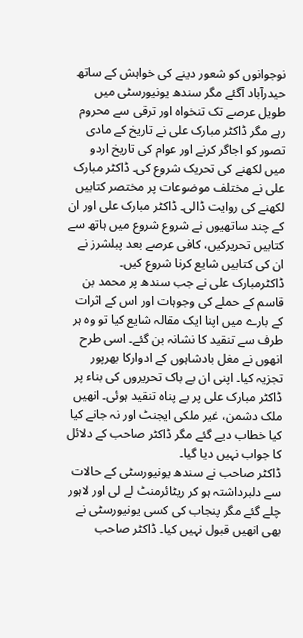نوجوانوں کو شعور دینے کی خواہش کے ساتھ حیدرآباد آگئے مگر سندھ یونیورسٹی میں طویل عرصے تک تنخواہ اور ترقی سے محروم رہے مگر ڈاکٹر مبارک علی نے تاریخ کے مادی تصور کو اجاگر کرنے اور عوام کی تاریخ اردو میں لکھنے کی تحریک شروع کی۔ ڈاکٹر مبارک علی نے مختلف موضوعات پر مختصر کتابیں لکھنے کی روایت ڈالی۔ ڈاکٹر مبارک علی اور ان کے چند ساتھیوں نے شروع شروع میں ہاتھ سے کتابیں تحریرکیں، کافی عرصے بعد پبلشرز نے ان کی کتابیں شایع کرنا شروع کیں۔
ڈاکٹرمبارک علی نے جب سندھ پر محمد بن قاسم کے حملے کی وجوہات اور اس کے اثرات کے بارے میں اپنا ایک مقالہ شایع کیا تو وہ ہر طرف سے تنقید کا نشانہ بن گئے۔ اسی طرح انھوں نے مغل بادشاہوں کے ادوارکا بھرپور تجزیہ کیا۔ اپنی ان بے باک تحریروں کی بناء پر ڈاکٹر مبارک علی پر بے پناہ تنقید ہوئی۔ انھیں ملک دشمن، غیر ملکی ایجنٹ اور نہ جانے کیا کیا خطاب دیے گئے مگر ڈاکٹر صاحب کے دلائل کا جواب نہیں دیا گیا۔
ڈاکٹر صاحب نے سندھ یونیورسٹی کے حالات سے دلبرداشتہ ہو کر ریٹائرمنٹ لے لی اور لاہور چلے گئے مگر پنجاب کی کسی یونیورسٹی نے بھی انھیں قبول نہیں کیا۔ ڈاکٹر صاحب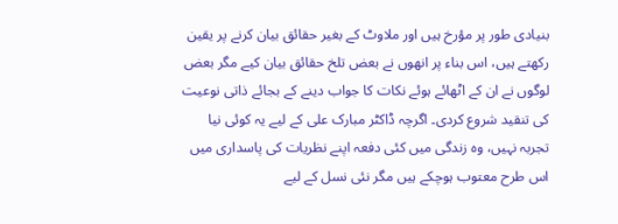بنیادی طور پر مؤرخ ہیں اور ملاوٹ کے بغیر حقائق بیان کرنے پر یقین رکھتے ہیں، اس بناء پر انھوں نے بعض تلخ حقائق بیان کیے مگر بعض لوگوں نے ان کے اٹھائے ہوئے نکات کا جواب دینے کے بجائے ذاتی نوعیت کی تنقید شروع کردی۔ اگرچہ ڈاکٹر مبارک علی کے لیے یہ کوئی نیا تجربہ نہیں، وہ زندگی میں کئی دفعہ اپنے نظریات کی پاسداری میں اس طرح معتوب ہوچکے ہیں مگر نئی نسل کے لیے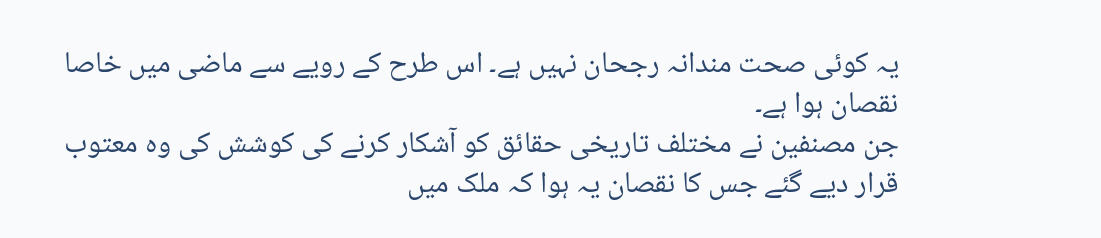یہ کوئی صحت مندانہ رجحان نہیں ہے۔ اس طرح کے رویے سے ماضی میں خاصا نقصان ہوا ہے۔
جن مصنفین نے مختلف تاریخی حقائق کو آشکار کرنے کی کوشش کی وہ معتوب قرار دیے گئے جس کا نقصان یہ ہوا کہ ملک میں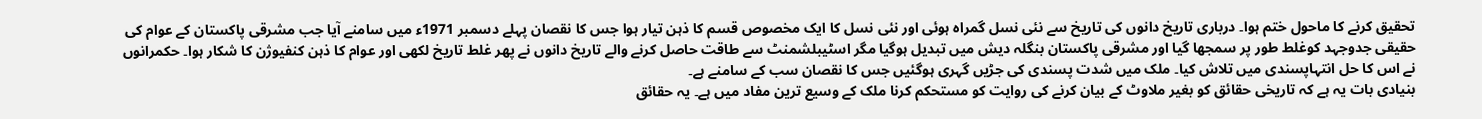تحقیق کرنے کا ماحول ختم ہوا۔ درباری تاریخ دانوں کی تاریخ سے نئی نسل گمراہ ہوئی اور نئی نسل کا ایک مخصوص قسم کا ذہن تیار ہوا جس کا نقصان پہلے دسمبر 1971ء میں سامنے آیا جب مشرقی پاکستان کے عوام کی حقیقی جدوجہد کوغلط طور پر سمجھا گیا اور مشرقی پاکستان بنگلہ دیش میں تبدیل ہوگیا مگر اسٹیبلشمنٹ سے طاقت حاصل کرنے والے تاریخ دانوں نے پھر غلط تاریخ لکھی اور عوام کا ذہن کنفیوژن کا شکار ہوا۔ حکمرانوں نے اس کا حل انتہاپسندی میں تلاش کیا۔ ملک میں شدت پسندی کی جڑیں گہری ہوگئیں جس کا نقصان سب کے سامنے ہے۔
بنیادی بات یہ ہے کہ تاریخی حقائق کو بغیر ملاوٹ کے بیان کرنے کی روایت کو مستحکم کرنا ملک کے وسیع ترین مفاد میں ہے۔ یہ حقائق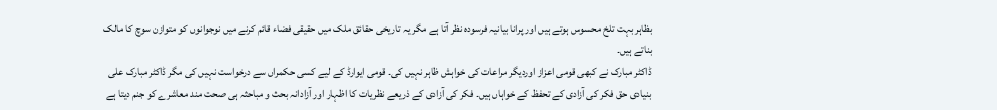بظاہر بہت تلخ محسوس ہوتے ہیں اور پرانا بیانیہ فرسودہ نظر آتا ہے مگر یہ تاریخی حقائق ملک میں حقیقی فضاء قائم کرنے میں نوجوانوں کو متوازن سوچ کا مالک بناتے ہیں۔
ڈاکٹر مبارک نے کبھی قومی اعزاز اوردیگر مراعات کی خواہش ظاہر نہیں کی۔ قومی ایوارڈ کے لیے کسی حکمراں سے درخواست نہیں کی مگر ڈاکٹر مبارک علی بنیادی حق فکر کی آزادی کے تحفظ کے خواہاں ہیں۔ فکر کی آزادی کے ذریعے نظریات کا اظہار اور آزادانہ بحث و مباحثہ ہی صحت مند معاشرے کو جنم دیتا ہے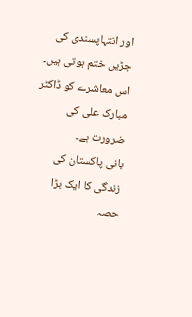اور انتہاپسندی کی جڑیں ختم ہوتی ہیں۔ اس معاشرے کو ڈاکٹر مبارک علی کی ضرورت ہے۔
بانی پاکستان کی زندگی کا ایک بڑا حصہ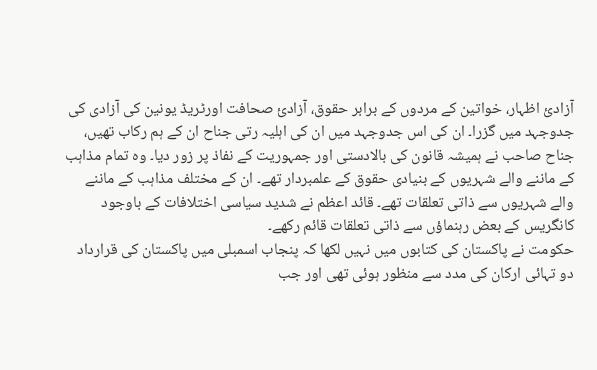آزادئ اظہار، خواتین کے مردوں کے برابر حقوق، آزادئ صحافت اورٹریڈ یونین کی آزادی کی جدوجہد میں گزرا۔ ان کی اس جدوجہد میں ان کی اہلیہ رتی جناح ان کے ہم رکاب تھیں، جناح صاحب نے ہمیشہ قانون کی بالادستی اور جمہوریت کے نفاذ پر زور دیا۔ وہ تمام مذاہب کے ماننے والے شہریوں کے بنیادی حقوق کے علمبردار تھے۔ ان کے مختلف مذاہب کے ماننے والے شہریوں سے ذاتی تعلقات تھے۔ قائد اعظم نے شدید سیاسی اختلافات کے باوجود کانگریس کے بعض رہنماؤں سے ذاتی تعلقات قائم رکھے۔
حکومت نے پاکستان کی کتابوں میں نہیں لکھا کہ پنجاب اسمبلی میں پاکستان کی قرارداد دو تہائی ارکان کی مدد سے منظور ہوئی تھی اور جب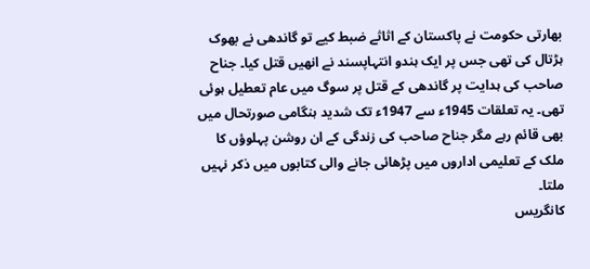بھارتی حکومت نے پاکستان کے اثاثے ضبط کیے تو گاندھی نے بھوک ہڑتال کی تھی جس پر ایک ہندو انتہاپسند نے انھیں قتل کیا۔ جناح صاحب کی ہدایت پر گاندھی کے قتل پر سوگ میں عام تعطیل ہوئی تھی۔ یہ تعلقات 1945ء سے 1947ء تک شدید ہنگامی صورتحال میں بھی قائم رہے مگر جناح صاحب کی زندگی کے ان روشن پہلوؤں کا ملک کے تعلیمی اداروں میں پڑھائی جانے والی کتابوں میں ذکر نہیں ملتا۔
کانگریس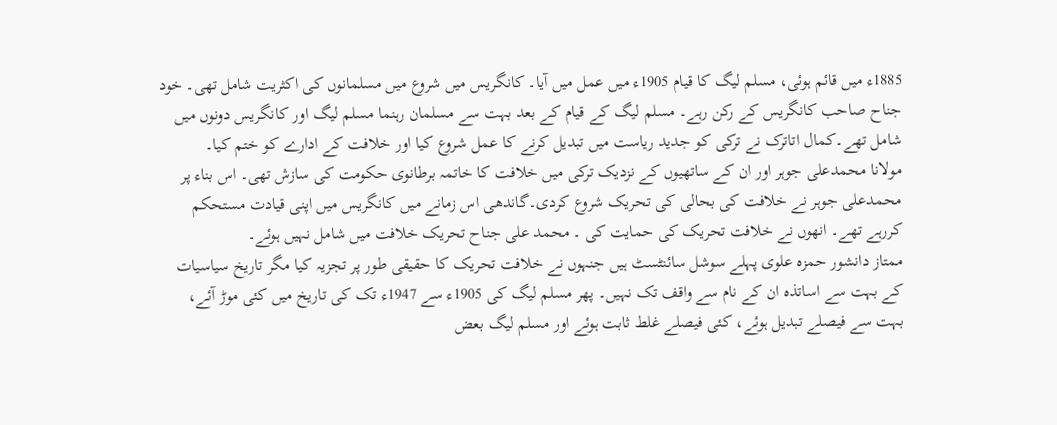1885ء میں قائم ہوئی، مسلم لیگ کا قیام 1905ء میں عمل میں آیا۔ کانگریس میں شروع میں مسلمانوں کی اکثریت شامل تھی۔ خود جناح صاحب کانگریس کے رکن رہے۔ مسلم لیگ کے قیام کے بعد بہت سے مسلمان رہنما مسلم لیگ اور کانگریس دونوں میں شامل تھے۔کمال اتاترک نے ترکی کو جدید ریاست میں تبدیل کرنے کا عمل شروع کیا اور خلافت کے ادارے کو ختم کیا۔
مولانا محمدعلی جوہر اور ان کے ساتھیوں کے نزدیک ترکی میں خلافت کا خاتمہ برطانوی حکومت کی سازش تھی۔ اس بناء پر محمدعلی جوہر نے خلافت کی بحالی کی تحریک شروع کردی۔گاندھی اس زمانے میں کانگریس میں اپنی قیادت مستحکم کررہے تھے۔ انھوں نے خلافت تحریک کی حمایت کی ۔ محمد علی جناح تحریک خلافت میں شامل نہیں ہوئے۔
ممتاز دانشور حمزہ علوی پہلے سوشل سائنٹسٹ ہیں جنہوں نے خلافت تحریک کا حقیقی طور پر تجزیہ کیا مگر تاریخ سیاسیات کے بہت سے اساتذہ ان کے نام سے واقف تک نہیں۔ پھر مسلم لیگ کی 1905ء سے 1947ء تک کی تاریخ میں کئی موڑ آئے، بہت سے فیصلے تبدیل ہوئے، کئی فیصلے غلط ثابت ہوئے اور مسلم لیگ بعض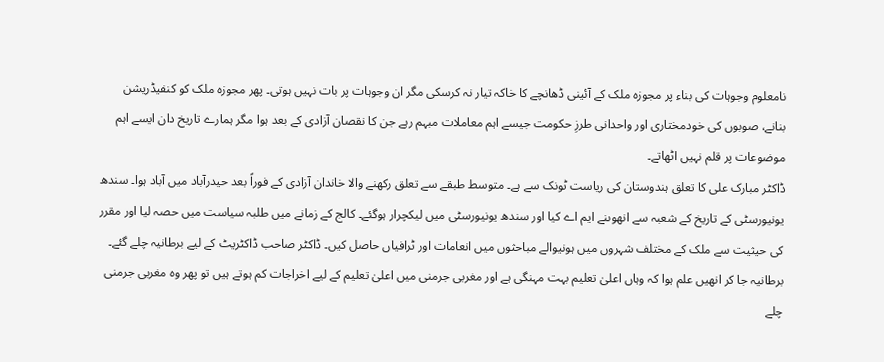نامعلوم وجوہات کی بناء پر مجوزہ ملک کے آئینی ڈھانچے کا خاکہ تیار نہ کرسکی مگر ان وجوہات پر بات نہیں ہوتی۔ پھر مجوزہ ملک کو کنفیڈریشن بنانے، صوبوں کی خودمختاری اور واحدانی طرزِ حکومت جیسے اہم معاملات مبہم رہے جن کا نقصان آزادی کے بعد ہوا مگر ہمارے تاریخ دان ایسے اہم موضوعات پر قلم نہیں اٹھاتے۔
ڈاکٹر مبارک علی کا تعلق ہندوستان کی ریاست ٹونک سے ہے۔ متوسط طبقے سے تعلق رکھنے والا خاندان آزادی کے فوراً بعد حیدرآباد میں آباد ہوا۔ سندھ یونیورسٹی کے تاریخ کے شعبہ سے انھوںنے ایم اے کیا اور سندھ یونیورسٹی میں لیکچرار ہوگئے۔ کالج کے زمانے میں طلبہ سیاست میں حصہ لیا اور مقرر کی حیثیت سے ملک کے مختلف شہروں میں ہونیوالے مباحثوں میں انعامات اور ٹرافیاں حاصل کیں۔ ڈاکٹر صاحب ڈاکٹریٹ کے لیے برطانیہ چلے گئے۔
برطانیہ جا کر انھیں علم ہوا کہ وہاں اعلیٰ تعلیم بہت مہنگی ہے اور مغربی جرمنی میں اعلیٰ تعلیم کے لیے اخراجات کم ہوتے ہیں تو پھر وہ مغربی جرمنی چلے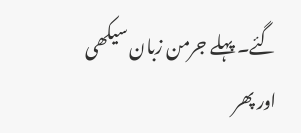گئے۔ پہلے جرمن زبان سیکھی اور پھر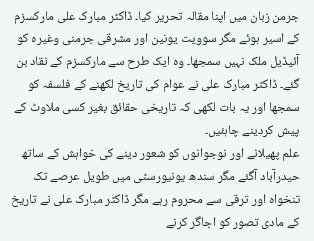جرمن زبان میں اپنا مقالہ تحریر کیا۔ ڈاکٹر مبارک علی مارکسزم کے اسیر ہوئے مگر سوویت یونین اور مشرقی جرمنی وغیرہ کو آئیڈیل ملک نہیں سمجھا۔ وہ ایک طرح سے مارکسزم کے نقاد بن گئے۔ ڈاکٹر مبارک علی نے عوام کی تاریخ لکھنے کے فلسفہ کو سمجھا اور یہ بات لکھی کہ تاریخی حقائق بغیر کسی ملاوٹ کے پیش کردینے چاہئیں۔
علم پھیلانے اور نوجوانوں کو شعور دینے کی خواہش کے ساتھ حیدرآباد آگئے مگر سندھ یونیورسٹی میں طویل عرصے تک تنخواہ اور ترقی سے محروم رہے مگر ڈاکٹر مبارک علی نے تاریخ کے مادی تصور کو اجاگر کرنے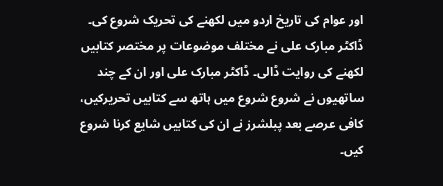اور عوام کی تاریخ اردو میں لکھنے کی تحریک شروع کی۔ ڈاکٹر مبارک علی نے مختلف موضوعات پر مختصر کتابیں لکھنے کی روایت ڈالی۔ ڈاکٹر مبارک علی اور ان کے چند ساتھیوں نے شروع شروع میں ہاتھ سے کتابیں تحریرکیں، کافی عرصے بعد پبلشرز نے ان کی کتابیں شایع کرنا شروع کیں۔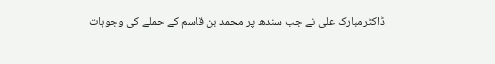ڈاکٹرمبارک علی نے جب سندھ پر محمد بن قاسم کے حملے کی وجوہات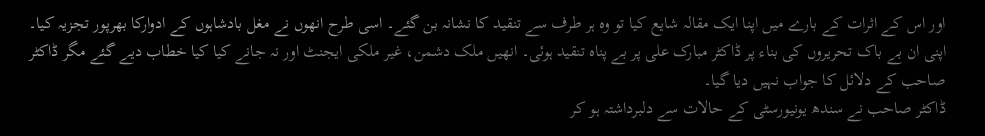اور اس کے اثرات کے بارے میں اپنا ایک مقالہ شایع کیا تو وہ ہر طرف سے تنقید کا نشانہ بن گئے۔ اسی طرح انھوں نے مغل بادشاہوں کے ادوارکا بھرپور تجزیہ کیا۔ اپنی ان بے باک تحریروں کی بناء پر ڈاکٹر مبارک علی پر بے پناہ تنقید ہوئی۔ انھیں ملک دشمن، غیر ملکی ایجنٹ اور نہ جانے کیا کیا خطاب دیے گئے مگر ڈاکٹر صاحب کے دلائل کا جواب نہیں دیا گیا۔
ڈاکٹر صاحب نے سندھ یونیورسٹی کے حالات سے دلبرداشتہ ہو کر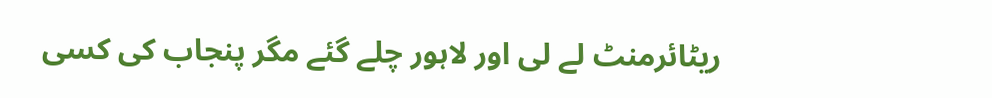ریٹائرمنٹ لے لی اور لاہور چلے گئے مگر پنجاب کی کسی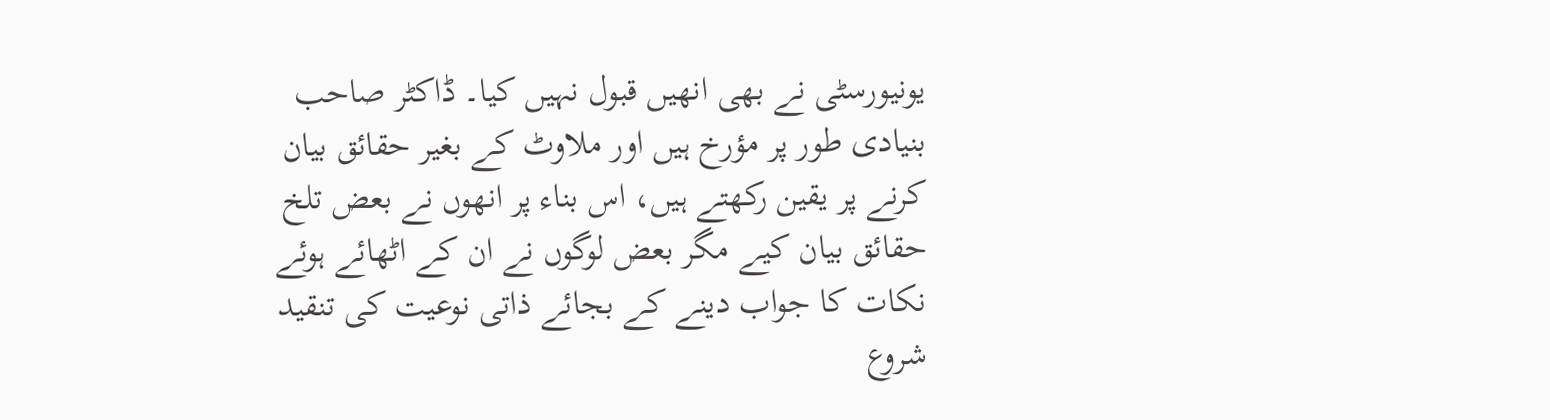یونیورسٹی نے بھی انھیں قبول نہیں کیا۔ ڈاکٹر صاحب بنیادی طور پر مؤرخ ہیں اور ملاوٹ کے بغیر حقائق بیان کرنے پر یقین رکھتے ہیں، اس بناء پر انھوں نے بعض تلخ حقائق بیان کیے مگر بعض لوگوں نے ان کے اٹھائے ہوئے نکات کا جواب دینے کے بجائے ذاتی نوعیت کی تنقید شروع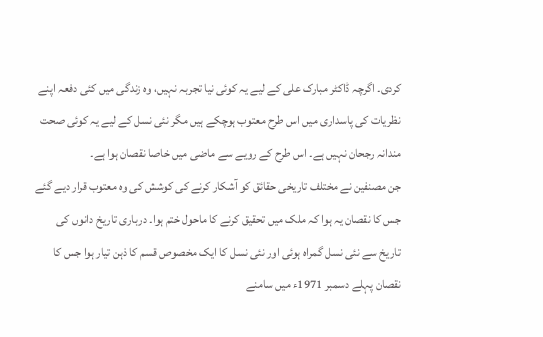کردی۔ اگرچہ ڈاکٹر مبارک علی کے لیے یہ کوئی نیا تجربہ نہیں، وہ زندگی میں کئی دفعہ اپنے نظریات کی پاسداری میں اس طرح معتوب ہوچکے ہیں مگر نئی نسل کے لیے یہ کوئی صحت مندانہ رجحان نہیں ہے۔ اس طرح کے رویے سے ماضی میں خاصا نقصان ہوا ہے۔
جن مصنفین نے مختلف تاریخی حقائق کو آشکار کرنے کی کوشش کی وہ معتوب قرار دیے گئے جس کا نقصان یہ ہوا کہ ملک میں تحقیق کرنے کا ماحول ختم ہوا۔ درباری تاریخ دانوں کی تاریخ سے نئی نسل گمراہ ہوئی اور نئی نسل کا ایک مخصوص قسم کا ذہن تیار ہوا جس کا نقصان پہلے دسمبر 1971ء میں سامنے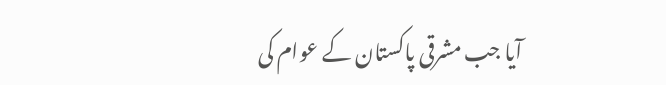آیا جب مشرقی پاکستان کے عوام کی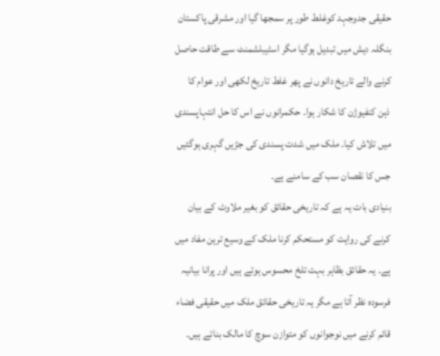حقیقی جدوجہد کوغلط طور پر سمجھا گیا اور مشرقی پاکستان بنگلہ دیش میں تبدیل ہوگیا مگر اسٹیبلشمنٹ سے طاقت حاصل کرنے والے تاریخ دانوں نے پھر غلط تاریخ لکھی اور عوام کا ذہن کنفیوژن کا شکار ہوا۔ حکمرانوں نے اس کا حل انتہاپسندی میں تلاش کیا۔ ملک میں شدت پسندی کی جڑیں گہری ہوگئیں جس کا نقصان سب کے سامنے ہے۔
بنیادی بات یہ ہے کہ تاریخی حقائق کو بغیر ملاوٹ کے بیان کرنے کی روایت کو مستحکم کرنا ملک کے وسیع ترین مفاد میں ہے۔ یہ حقائق بظاہر بہت تلخ محسوس ہوتے ہیں اور پرانا بیانیہ فرسودہ نظر آتا ہے مگر یہ تاریخی حقائق ملک میں حقیقی فضاء قائم کرنے میں نوجوانوں کو متوازن سوچ کا مالک بناتے ہیں۔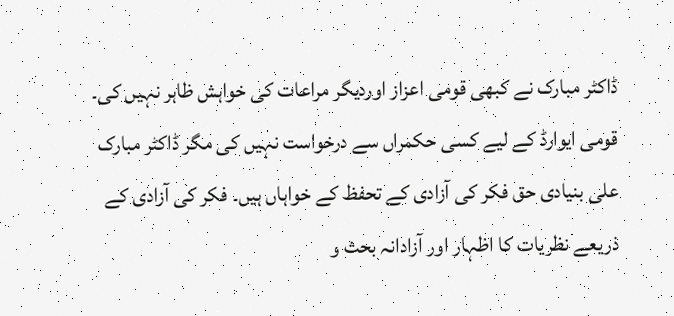ڈاکٹر مبارک نے کبھی قومی اعزاز اوردیگر مراعات کی خواہش ظاہر نہیں کی۔ قومی ایوارڈ کے لیے کسی حکمراں سے درخواست نہیں کی مگر ڈاکٹر مبارک علی بنیادی حق فکر کی آزادی کے تحفظ کے خواہاں ہیں۔ فکر کی آزادی کے ذریعے نظریات کا اظہار اور آزادانہ بحث و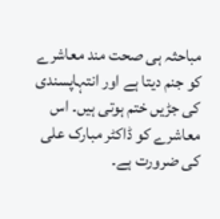مباحثہ ہی صحت مند معاشرے کو جنم دیتا ہے اور انتہاپسندی کی جڑیں ختم ہوتی ہیں۔ اس معاشرے کو ڈاکٹر مبارک علی کی ضرورت ہے۔